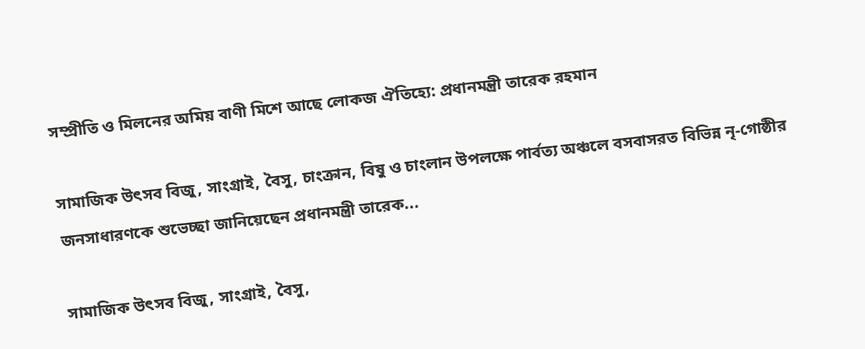সম্প্রীতি ও মিলনের অমিয় বাণী মিশে আছে লোকজ ঐতিহ্যে: প্রধানমন্ত্রী তারেক রহমান

সামাজিক উৎসব বিজু, সাংগ্রাই, বৈসু, চাংক্রান, বিষু ও চাংলান উপলক্ষে পার্বত্য অঞ্চলে বসবাসরত বিভিন্ন নৃ-গোষ্ঠীর জনসাধারণকে শুভেচ্ছা জানিয়েছেন প্রধানমন্ত্রী তারেক...

সামাজিক উৎসব বিজু, সাংগ্রাই, বৈসু,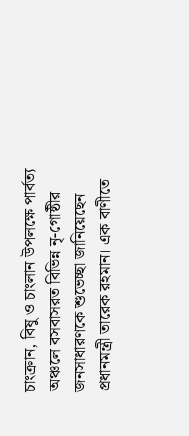চাংক্রান, বিষু ও চাংলান উপলক্ষে পার্বত্য অঞ্চলে বসবাসরত বিভিন্ন নৃ-গোষ্ঠীর জনসাধারণকে শুভেচ্ছা জানিয়েছেন প্রধানমন্ত্রী তারেক রহমান। এক বাণীতে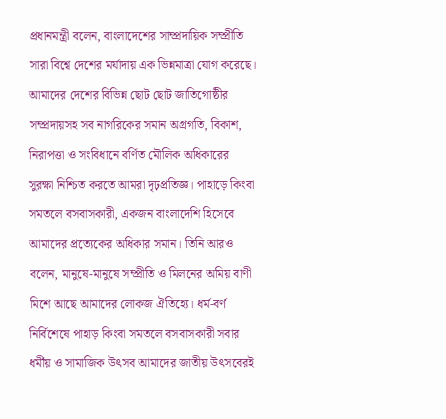প্রধানমন্ত্রী বলেন, বাংলাদেশের সাম্প্রদায়িক সম্প্রীতি সারা বিশ্বে দেশের মর্যাদায় এক ভিন্নমাত্রা যোগ করেছে। আমাদের দেশের বিভিন্ন ছোট ছোট জাতিগোষ্ঠীর সম্প্রদায়সহ সব নাগরিকের সমান অগ্রগতি, বিকাশ, নিরাপত্তা ও সংবিধানে বর্ণিত মৌলিক অধিকারের সুরক্ষা নিশ্চিত করতে আমরা দৃঢ়প্রতিজ্ঞ। পাহাড়ে কিংবা সমতলে বসবাসকারী, একজন বাংলাদেশি হিসেবে আমাদের প্রত্যেকের অধিকার সমান। তিনি আরও বলেন, মানুষে-মানুষে সম্প্রীতি ও মিলনের অমিয় বাণী মিশে আছে আমাদের লোকজ ঐতিহ্যে। ধর্ম-বর্ণ নির্বিশেষে পাহাড় কিংবা সমতলে বসবাসকারী সবার ধর্মীয় ও সামাজিক উৎসব আমাদের জাতীয় উৎসবেরই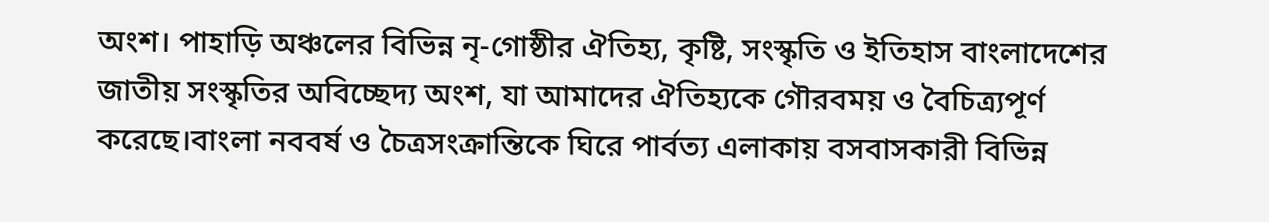অংশ। পাহাড়ি অঞ্চলের বিভিন্ন নৃ-গোষ্ঠীর ঐতিহ্য, কৃষ্টি, সংস্কৃতি ও ইতিহাস বাংলাদেশের জাতীয় সংস্কৃতির অবিচ্ছেদ্য অংশ, যা আমাদের ঐতিহ্যকে গৌরবময় ও বৈচিত্র্যপূর্ণ করেছে।বাংলা নববর্ষ ও চৈত্রসংক্রান্তিকে ঘিরে পার্বত্য এলাকায় বসবাসকারী বিভিন্ন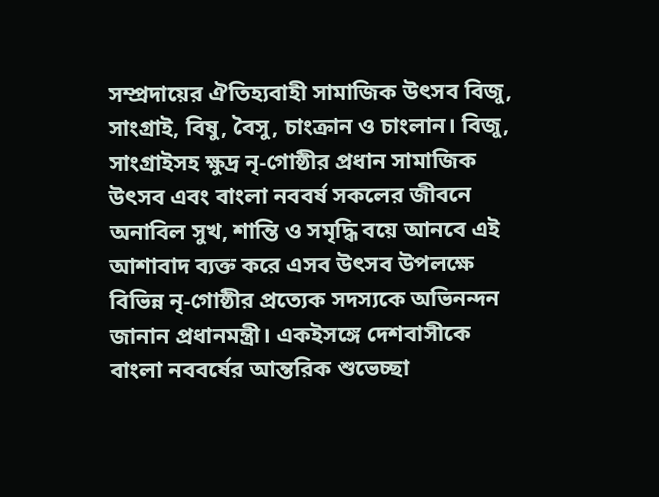সম্প্রদায়ের ঐতিহ্যবাহী সামাজিক উৎসব বিজু, সাংগ্রাই, বিষু, বৈসু, চাংক্রান ও চাংলান। বিজু, সাংগ্রাইসহ ক্ষুদ্র নৃ-গোষ্ঠীর প্রধান সামাজিক উৎসব এবং বাংলা নববর্ষ সকলের জীবনে অনাবিল সুখ, শান্তি ও সমৃদ্ধি বয়ে আনবে এই আশাবাদ ব্যক্ত করে এসব উৎসব উপলক্ষে বিভিন্ন নৃ-গোষ্ঠীর প্রত্যেক সদস্যকে অভিনন্দন জানান প্রধানমন্ত্রী। একইসঙ্গে দেশবাসীকে বাংলা নববর্ষের আন্তরিক শুভেচ্ছা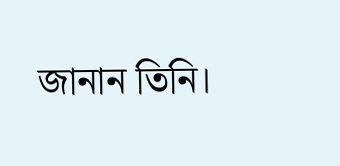জানান তিনি।